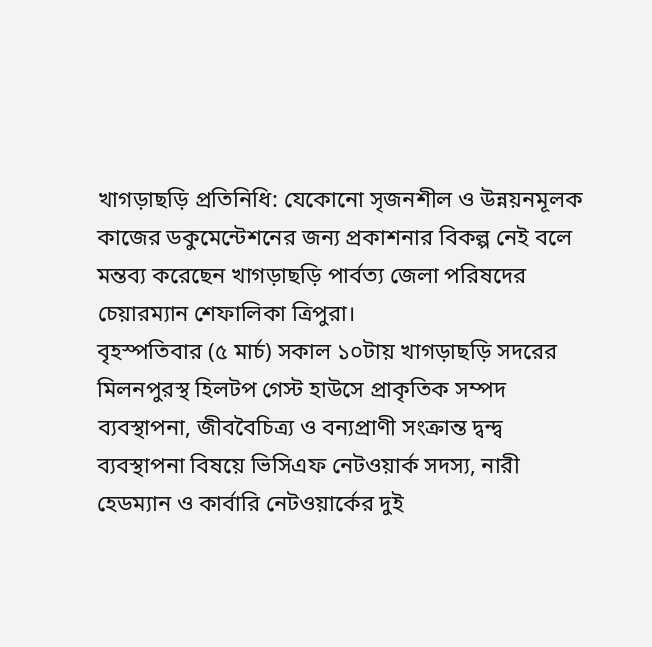খাগড়াছড়ি প্রতিনিধি: যেকোনো সৃজনশীল ও উন্নয়নমূলক কাজের ডকুমেন্টেশনের জন্য প্রকাশনার বিকল্প নেই বলে মন্তব্য করেছেন খাগড়াছড়ি পার্বত্য জেলা পরিষদের চেয়ারম্যান শেফালিকা ত্রিপুরা।
বৃহস্পতিবার (৫ মার্চ) সকাল ১০টায় খাগড়াছড়ি সদরের মিলনপুরস্থ হিলটপ গেস্ট হাউসে প্রাকৃতিক সম্পদ ব্যবস্থাপনা, জীববৈচিত্র্য ও বন্যপ্রাণী সংক্রান্ত দ্বন্দ্ব ব্যবস্থাপনা বিষয়ে ভিসিএফ নেটওয়ার্ক সদস্য, নারী হেডম্যান ও কার্বারি নেটওয়ার্কের দুই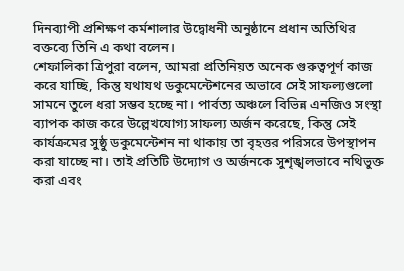দিনব্যাপী প্রশিক্ষণ কর্মশালার উদ্বোধনী অনুষ্ঠানে প্রধান অতিথির বক্তব্যে তিনি এ কথা বলেন।
শেফালিকা ত্রিপুরা বলেন, আমরা প্রতিনিয়ত অনেক গুরুত্বপূর্ণ কাজ করে যাচ্ছি, কিন্তু যথাযথ ডকুমেন্টেশনের অভাবে সেই সাফল্যগুলো সামনে তুলে ধরা সম্ভব হচ্ছে না। পার্বত্য অঞ্চলে বিভিন্ন এনজিও সংস্থা ব্যাপক কাজ করে উল্লেখযোগ্য সাফল্য অর্জন করেছে, কিন্তু সেই কার্যক্রমের সুষ্ঠু ডকুমেন্টেশন না থাকায় তা বৃহত্তর পরিসরে উপস্থাপন করা যাচ্ছে না। তাই প্রতিটি উদ্যোগ ও অর্জনকে সুশৃঙ্খলভাবে নথিভুক্ত করা এবং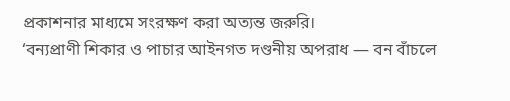প্রকাশনার মাধ্যমে সংরক্ষণ করা অত্যন্ত জরুরি।
‘বন্যপ্রাণী শিকার ও পাচার আইনগত দণ্ডনীয় অপরাধ — বন বাঁচলে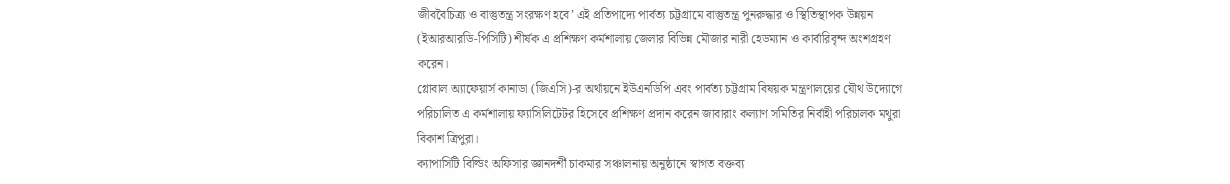জীববৈচিত্র্য ও বাস্তুতন্ত্র সংরক্ষণ হবে’ এই প্রতিপাদ্যে পার্বত্য চট্টগ্রামে বাস্তুতন্ত্র পুনরুদ্ধার ও স্থিতিস্থাপক উন্নয়ন (ইআরআরডি-পিসিটি) শীর্ষক এ প্রশিক্ষণ কর্মশালায় জেলার বিভিন্ন মৌজার নারী হেডম্যান ও কার্বারিবৃন্দ অংশগ্রহণ করেন।
গ্লোবাল অ্যাফেয়ার্স কানাডা (জিএসি)-র অর্থায়নে ইউএনডিপি এবং পার্বত্য চট্টগ্রাম বিষয়ক মন্ত্রণালয়ের যৌথ উদ্যোগে পরিচালিত এ কর্মশালায় ফ্যাসিলিটেটর হিসেবে প্রশিক্ষণ প্রদান করেন জাবারাং কল্যাণ সমিতির নির্বাহী পরিচালক মথুরা বিকাশ ত্রিপুরা।
ক্যাপাসিটি বিল্ডিং অফিসার জ্ঞানদর্শী চাকমার সঞ্চালনায় অনুষ্ঠানে স্বাগত বক্তব্য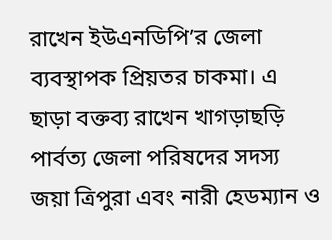রাখেন ইউএনডিপি’র জেলা ব্যবস্থাপক প্রিয়তর চাকমা। এ ছাড়া বক্তব্য রাখেন খাগড়াছড়ি পার্বত্য জেলা পরিষদের সদস্য জয়া ত্রিপুরা এবং নারী হেডম্যান ও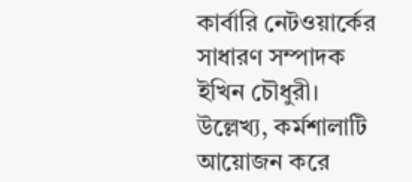কার্বারি নেটওয়ার্কের সাধারণ সম্পাদক ইখিন চৌধুরী।
উল্লেখ্য, কর্মশালাটি আয়োজন করে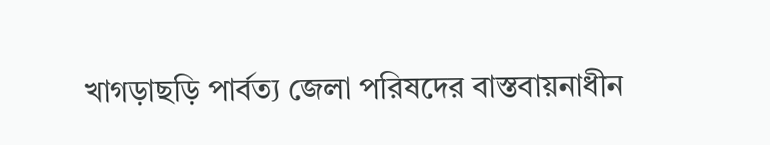খাগড়াছড়ি পার্বত্য জেলা পরিষদের বাস্তবায়নাধীন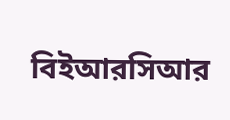বিইআরসিআর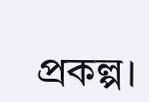প্রকল্প।